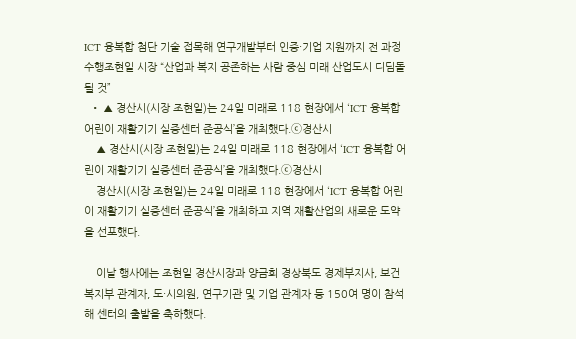ICT 융복합 첨단 기술 접목해 연구개발부터 인증·기업 지원까지 전 과정 수행조현일 시장 “산업과 복지 공존하는 사람 중심 미래 산업도시 디딤돌 될 것”
  • ▲ 경산시(시장 조현일)는 24일 미래로 118 현장에서 ‘ICT 융복합 어린이 재활기기 실증센터 준공식’을 개최했다.ⓒ경산시
    ▲ 경산시(시장 조현일)는 24일 미래로 118 현장에서 ‘ICT 융복합 어린이 재활기기 실증센터 준공식’을 개최했다.ⓒ경산시
    경산시(시장 조현일)는 24일 미래로 118 현장에서 ‘ICT 융복합 어린이 재활기기 실증센터 준공식’을 개최하고 지역 재활산업의 새로운 도약을 선포했다.

    이날 행사에는 조현일 경산시장과 양금희 경상북도 경제부지사, 보건복지부 관계자, 도·시의원, 연구기관 및 기업 관계자 등 150여 명이 참석해 센터의 출발을 축하했다.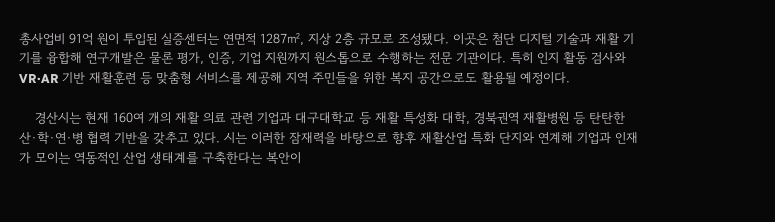총사업비 91억 원이 투입된 실증센터는 연면적 1287㎡, 지상 2층 규모로 조성됐다. 이곳은 첨단 디지털 기술과 재활 기기를 융합해 연구개발은 물론 평가, 인증, 기업 지원까지 원스톱으로 수행하는 전문 기관이다. 특히 인지 활동 검사와 VR·AR 기반 재활훈련 등 맞춤형 서비스를 제공해 지역 주민들을 위한 복지 공간으로도 활용될 예정이다.

    경산시는 현재 160여 개의 재활 의료 관련 기업과 대구대학교 등 재활 특성화 대학, 경북권역 재활병원 등 탄탄한 산·학·연·병 협력 기반을 갖추고 있다. 시는 이러한 잠재력을 바탕으로 향후 재활산업 특화 단지와 연계해 기업과 인재가 모이는 역동적인 산업 생태계를 구축한다는 복안이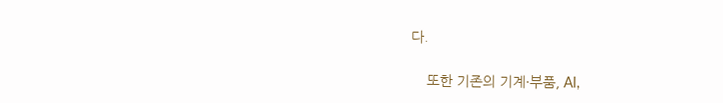다.

    또한 기존의 기계·부품, AI,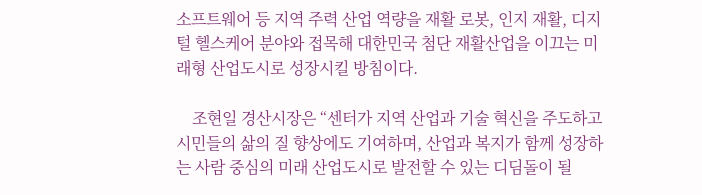소프트웨어 등 지역 주력 산업 역량을 재활 로봇, 인지 재활, 디지털 헬스케어 분야와 접목해 대한민국 첨단 재활산업을 이끄는 미래형 산업도시로 성장시킬 방침이다.

    조현일 경산시장은 “센터가 지역 산업과 기술 혁신을 주도하고 시민들의 삶의 질 향상에도 기여하며, 산업과 복지가 함께 성장하는 사람 중심의 미래 산업도시로 발전할 수 있는 디딤돌이 될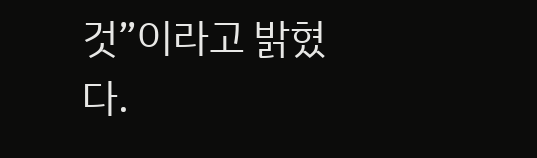것”이라고 밝혔다.